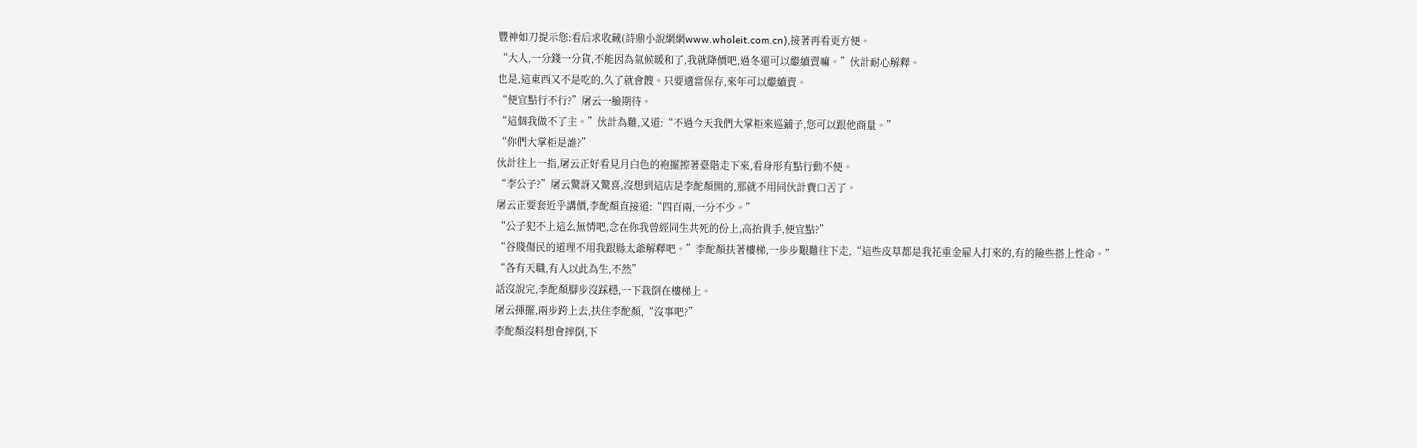豐神如刀提示您:看后求收藏(詩鼎小說網網www.wholeit.com.cn),接著再看更方便。
“大人,一分錢一分貨,不能因為氣候暖和了,我就降價吧,過冬還可以繼續賣嘛。”伙計耐心解釋。
也是,這東西又不是吃的,久了就會餿。只要適當保存,來年可以繼續賣。
“便宜點行不行?”屠云一臉期待。
“這個我做不了主。”伙計為難,又道:“不過今天我們大掌柜來巡鋪子,您可以跟他商量。”
“你們大掌柜是誰?”
伙計往上一指,屠云正好看見月白色的袍擺擦著臺階走下來,看身形有點行動不便。
“李公子?”屠云驚訝又驚喜,沒想到這店是李酡顏開的,那就不用同伙計費口舌了。
屠云正要套近乎講價,李酡顏直接道:“四百兩,一分不少。”
“公子犯不上這么無情吧,念在你我曾經同生共死的份上,高抬貴手,便宜點?”
“谷賤傷民的道理不用我跟縣太爺解釋吧。”李酡顏扶著樓梯,一步步艱難往下走,“這些皮草都是我花重金雇人打來的,有的險些搭上性命。”
“各有天職,有人以此為生,不然”
話沒說完,李酡顏腳步沒踩穩,一下栽倒在樓梯上。
屠云揮擺,兩步跨上去,扶住李酡顏,“沒事吧?”
李酡顏沒料想會摔倒,下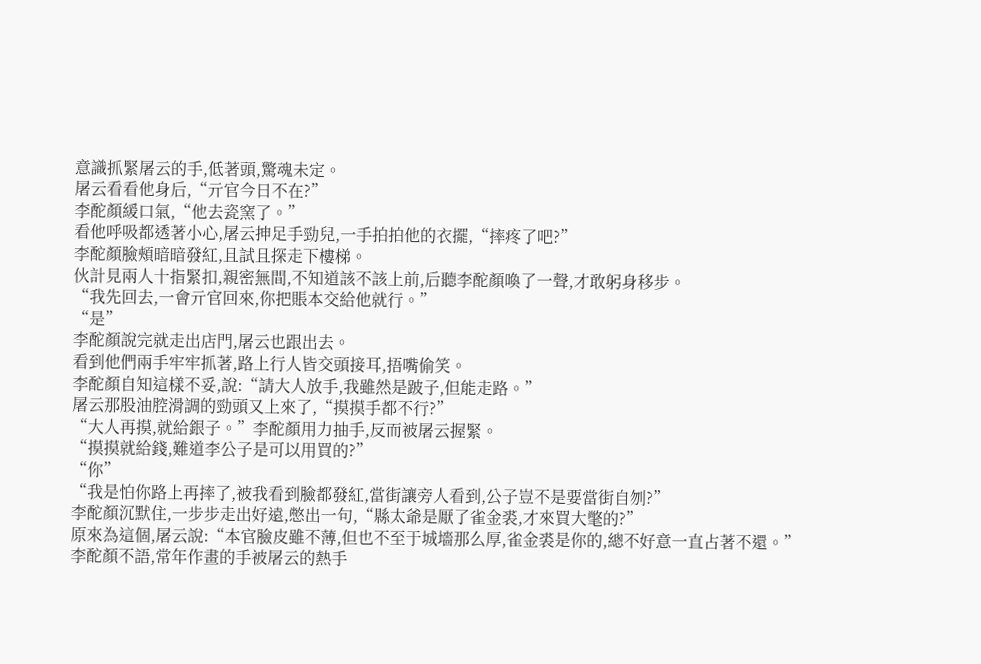意識抓緊屠云的手,低著頭,驚魂未定。
屠云看看他身后,“亓官今日不在?”
李酡顏緩口氣,“他去瓷窯了。”
看他呼吸都透著小心,屠云抻足手勁兒,一手拍拍他的衣擺,“摔疼了吧?”
李酡顏臉頰暗暗發紅,且試且探走下樓梯。
伙計見兩人十指緊扣,親密無間,不知道該不該上前,后聽李酡顏喚了一聲,才敢躬身移步。
“我先回去,一會亓官回來,你把賬本交給他就行。”
“是”
李酡顏說完就走出店門,屠云也跟出去。
看到他們兩手牢牢抓著,路上行人皆交頭接耳,捂嘴偷笑。
李酡顏自知這樣不妥,說:“請大人放手,我雖然是跛子,但能走路。”
屠云那股油腔滑調的勁頭又上來了,“摸摸手都不行?”
“大人再摸,就給銀子。”李酡顏用力抽手,反而被屠云握緊。
“摸摸就給錢,難道李公子是可以用買的?”
“你”
“我是怕你路上再摔了,被我看到臉都發紅,當街讓旁人看到,公子豈不是要當街自刎?”
李酡顏沉默住,一步步走出好遠,憋出一句,“縣太爺是厭了雀金裘,才來買大氅的?”
原來為這個,屠云說:“本官臉皮雖不薄,但也不至于城墻那么厚,雀金裘是你的,總不好意一直占著不還。”
李酡顏不語,常年作畫的手被屠云的熱手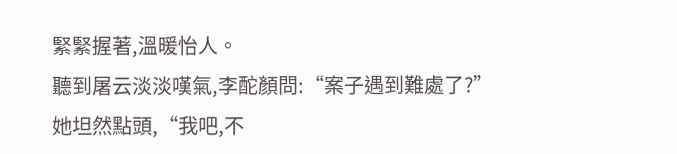緊緊握著,溫暖怡人。
聽到屠云淡淡嘆氣,李酡顏問:“案子遇到難處了?”
她坦然點頭,“我吧,不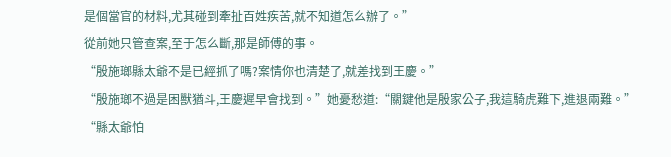是個當官的材料,尤其碰到牽扯百姓疾苦,就不知道怎么辦了。”
從前她只管查案,至于怎么斷,那是師傅的事。
“殷施瑯縣太爺不是已經抓了嗎?案情你也清楚了,就差找到王慶。”
“殷施瑯不過是困獸猶斗,王慶遲早會找到。”她憂愁道:“關鍵他是殷家公子,我這騎虎難下,進退兩難。”
“縣太爺怕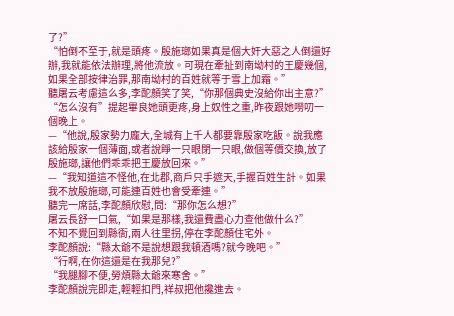了?”
“怕倒不至于,就是頭疼。殷施瑯如果真是個大奸大惡之人倒還好辦,我就能依法辦理,將他流放。可現在牽扯到南坳村的王慶幾個,如果全部按律治罪,那南坳村的百姓就等于雪上加霜。”
聽屠云考慮這么多,李酡顏笑了笑,“你那個典史沒給你出主意?”
“怎么沒有”提起畢良她頭更疼,身上奴性之重,昨夜跟她嘮叨一個晚上。
—“他說,殷家勢力龐大,全城有上千人都要靠殷家吃飯。說我應該給殷家一個薄面,或者說睜一只眼閉一只眼,做個等價交換,放了殷施瑯,讓他們乖乖把王慶放回來。”
—“我知道這不怪他,在北郡,商戶只手遮天,手握百姓生計。如果我不放殷施瑯,可能連百姓也會受牽連。”
聽完一席話,李酡顏欣慰,問:“那你怎么想?”
屠云長舒一口氣,“如果是那樣,我還費盡心力查他做什么?”
不知不覺回到縣衙,兩人往里拐,停在李酡顏住宅外。
李酡顏說:“縣太爺不是說想跟我頓酒嗎?就今晚吧。”
“行啊,在你這還是在我那兒?”
“我腿腳不便,勞煩縣太爺來寒舍。”
李酡顏說完即走,輕輕扣門,祥叔把他攙進去。